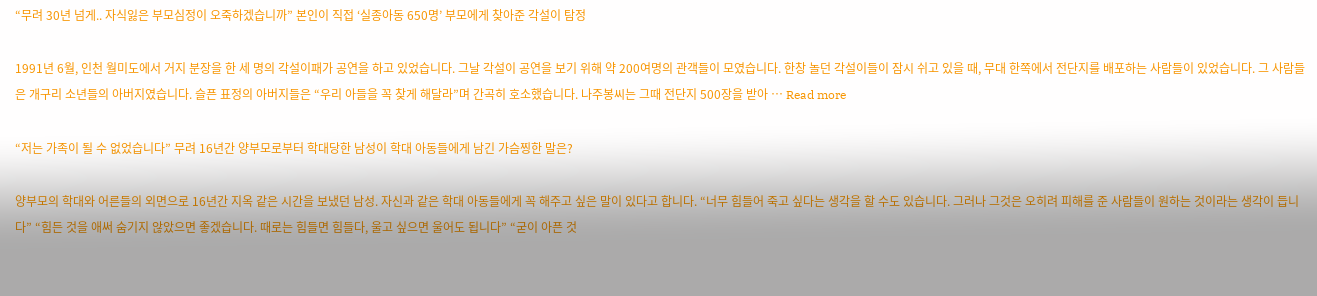“무려 30년 넘게.. 자식잃은 부모심정이 오죽하겠습니까” 본인이 직접 ‘실종아동 650명’ 부모에게 찾아준 각설이 탐정

1991년 6월, 인천 월미도에서 거지 분장을 한 세 명의 각설이패가 공연을 하고 있었습니다. 그날 각설이 공연을 보기 위해 약 200여명의 관객들이 모였습니다. 한창 놀던 각설이들이 잠시 쉬고 있을 때, 무대 한쪽에서 전단지를 배포하는 사람들이 있었습니다. 그 사람들은 개구리 소년들의 아버지였습니다. 슬픈 표정의 아버지들은 “우리 아들을 꼭 찾게 해달라”며 간곡히 호소했습니다. 나주봉씨는 그때 전단지 500장을 받아 … Read more

“저는 가족이 될 수 없었습니다” 무려 16년간 양부모로부터 학대당한 남성이 학대 아동들에게 남긴 가슴찡한 말은?

양부모의 학대와 어른들의 외면으로 16년간 지옥 같은 시간을 보냈던 남성. 자신과 같은 학대 아동들에게 꼭 해주고 싶은 말이 있다고 합니다. “너무 힘들어 죽고 싶다는 생각을 할 수도 있습니다. 그러나 그것은 오히려 피해를 준 사람들이 원하는 것이라는 생각이 듭니다” “힘든 것을 애써 숨기지 않았으면 좋겠습니다. 때로는 힘들면 힘들다, 울고 싶으면 울어도 됩니다” “굳이 아픈 것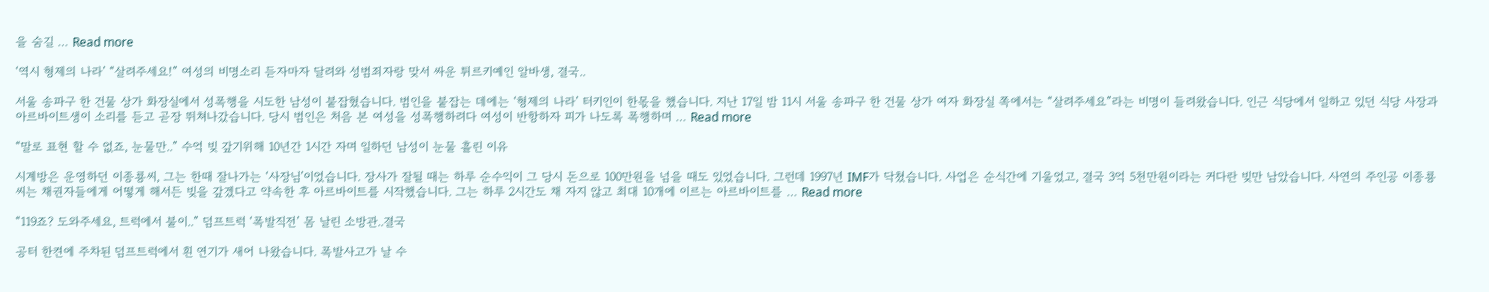을 숨길 … Read more

‘역시 형제의 나라’ “살려주세요!” 여성의 비명소리 듣자마자 달려와 성범죄자랑 맞서 싸운 튀르키예인 알바생, 결국..

서울 송파구 한 건물 상가 화장실에서 성폭행을 시도한 남성이 붙잡혔습니다. 범인을 붙잡는 데에는 ‘형제의 나라’ 터키인이 한몫을 했습니다. 지난 17일 밤 11시 서울 송파구 한 건물 상가 여자 화장실 쪽에서는 “살려주세요”라는 비명이 들려왔습니다. 인근 식당에서 일하고 있던 식당 사장과 아르바이트생이 소리를 듣고 곧장 뛰쳐나갔습니다. 당시 범인은 처음 본 여성을 성폭행하려다 여성이 반항하자 피가 나도록 폭행하며 … Read more

“말로 표현 할 수 없죠, 눈물만..” 수억 빚 갚기위해 10년간 1시간 자며 일하던 남성이 눈물 흘린 이유

시계방은 운영하던 이종룡씨, 그는 한때 잘나가는 ‘사장님’이었습니다. 장사가 잘될 때는 하루 순수익이 그 당시 돈으로 100만원을 넘을 때도 있었습니다. 그런데 1997년 IMF가 닥쳤습니다. 사업은 순식간에 기울었고, 결국 3억 5천만원이라는 커다란 빚만 남았습니다. 사연의 주인공 이종룡 씨는 채권자들에게 어떻게 해서든 빚을 갚겠다고 약속한 후 아르바이트를 시작했습니다. 그는 하루 2시간도 채 자지 않고 최대 10개에 이르는 아르바이트를 … Read more

“119죠? 도와주세요, 트럭에서 불이..” 덤프트럭 ‘폭발직전’ 몸 날린 소방관..결국

공터 한켠에 주차된 덤프트럭에서 흰 연기가 새어 나왔습니다. 폭발사고가 날 수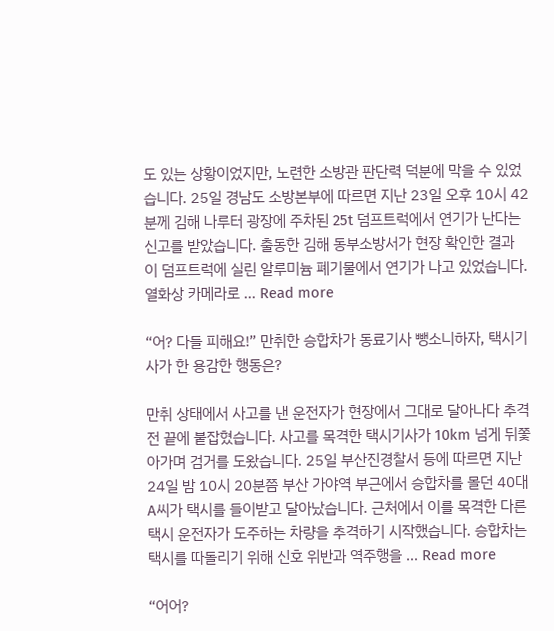도 있는 상황이었지만, 노련한 소방관 판단력 덕분에 막을 수 있었습니다. 25일 경남도 소방본부에 따르면 지난 23일 오후 10시 42분께 김해 나루터 광장에 주차된 25t 덤프트럭에서 연기가 난다는 신고를 받았습니다. 출동한 김해 동부소방서가 현장 확인한 결과 이 덤프트럭에 실린 알루미늄 폐기물에서 연기가 나고 있었습니다. 열화상 카메라로 … Read more

“어? 다들 피해요!” 만취한 승합차가 동료기사 뺑소니하자, 택시기사가 한 용감한 행동은?

만취 상태에서 사고를 낸 운전자가 현장에서 그대로 달아나다 추격전 끝에 붙잡혔습니다. 사고를 목격한 택시기사가 10km 넘게 뒤쫓아가며 검거를 도왔습니다. 25일 부산진경찰서 등에 따르면 지난 24일 밤 10시 20분쯤 부산 가야역 부근에서 승합차를 몰던 40대 A씨가 택시를 들이받고 달아났습니다. 근처에서 이를 목격한 다른 택시 운전자가 도주하는 차량을 추격하기 시작했습니다. 승합차는 택시를 따돌리기 위해 신호 위반과 역주행을 … Read more

“어어?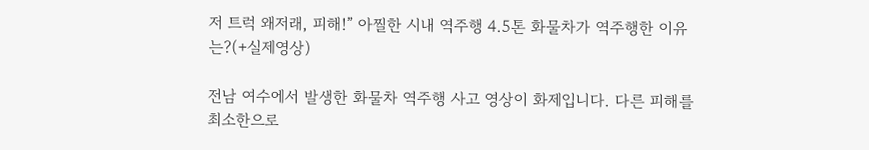저 트럭 왜저래, 피해!” 아찔한 시내 역주행 4.5톤 화물차가 역주행한 이유는?(+실제영상)

전남 여수에서 발생한 화물차 역주행 사고 영상이 화제입니다. 다른 피해를 최소한으로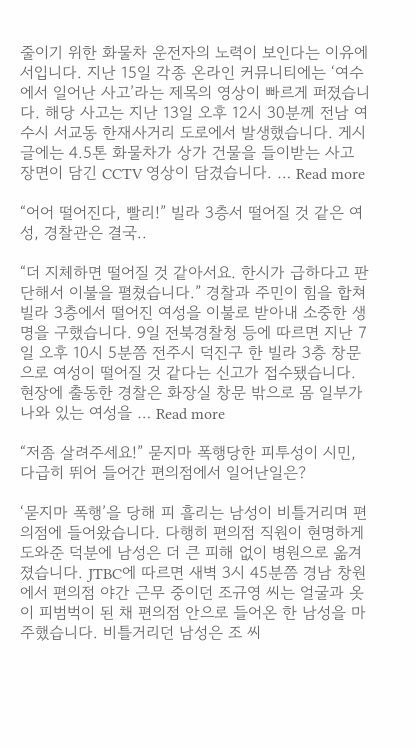줄이기 위한 화물차 운전자의 노력이 보인다는 이유에서입니다. 지난 15일 각종 온라인 커뮤니티에는 ‘여수에서 일어난 사고’라는 제목의 영상이 빠르게 퍼졌습니다. 해당 사고는 지난 13일 오후 12시 30분께 전남 여수시 서교동 한재사거리 도로에서 발생했습니다. 게시글에는 4.5톤 화물차가 상가 건물을 들이받는 사고 장면이 담긴 CCTV 영상이 담겼습니다. … Read more

“어어 떨어진다, 빨리!” 빌라 3층서 떨어질 것 같은 여성, 경찰관은 결국..

“더 지체하면 떨어질 것 같아서요. 한시가 급하다고 판단해서 이불을 펼쳤습니다.” 경찰과 주민이 힘을 합쳐 빌라 3층에서 떨어진 여성을 이불로 받아내 소중한 생명을 구했습니다. 9일 전북경찰청 등에 따르면 지난 7일 오후 10시 5분쯤 전주시 덕진구 한 빌라 3층 창문으로 여성이 떨어질 것 같다는 신고가 접수됐습니다. 현장에 출동한 경찰은 화장실 창문 밖으로 몸 일부가 나와 있는 여성을 … Read more

“저좀 살려주세요!” 묻지마 폭행당한 피투성이 시민, 다급히 뛰어 들어간 편의점에서 일어난일은?

‘묻지마 폭행’을 당해 피 흘리는 남성이 비틀거리며 편의점에 들어왔습니다. 다행히 편의점 직원이 현명하게 도와준 덕분에 남성은 더 큰 피해 없이 병원으로 옮겨졌습니다. JTBC에 따르면 새벽 3시 45분쯤 경남 창원에서 편의점 야간 근무 중이던 조규영 씨는 얼굴과 옷이 피범벅이 된 채 편의점 안으로 들어온 한 남성을 마주했습니다. 비틀거리던 남성은 조 씨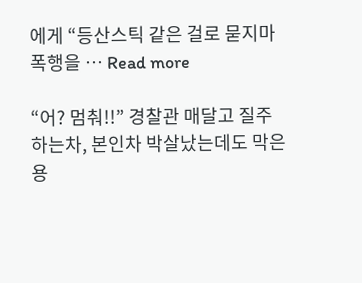에게 “등산스틱 같은 걸로 묻지마 폭행을 … Read more

“어? 멈춰!!” 경찰관 매달고 질주하는차, 본인차 박살났는데도 막은 용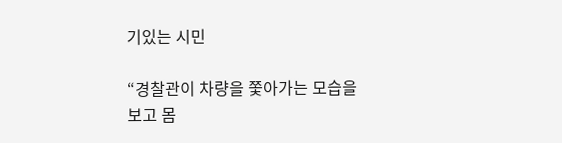기있는 시민

“경찰관이 차량을 쫓아가는 모습을 보고 몸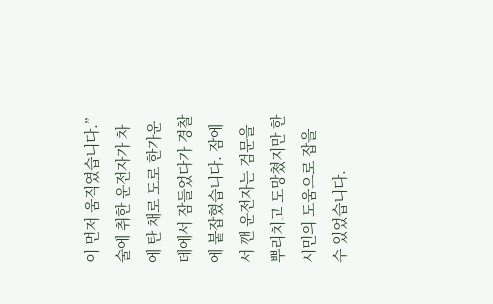이 먼저 움직였습니다.” 술에 취한 운전자가 차에 탄 채로 도로 한가운데에서 잠들었다가 경찰에 붙잡혔습니다. 잠에서 깬 운전자는 검문을 뿌리치고 도망쳤지만 한 시민의 도움으로 잡을 수 있었습니다.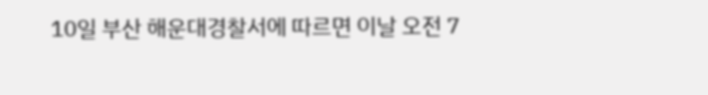10일 부산 해운대경찰서에 따르면 이날 오전 7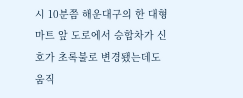시 10분쯤 해운대구의 한 대형마트 앞 도로에서 승합차가 신호가 초록불로 변경됐는데도 움직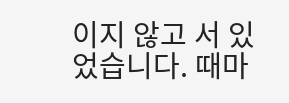이지 않고 서 있었습니다. 때마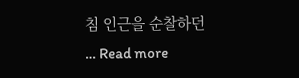침 인근을 순찰하던 … Read more